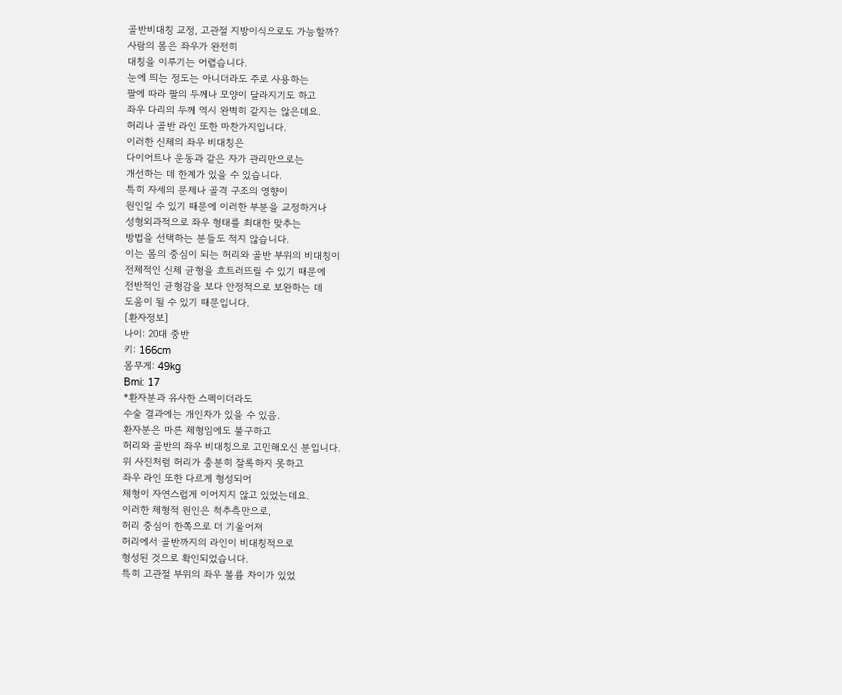골반비대칭 교정, 고관절 지방이식으로도 가능할까?
사람의 몸은 좌우가 완전히
대칭을 이루기는 어렵습니다.
눈에 띄는 정도는 아니더라도 주로 사용하는
팔에 따라 팔의 두께나 모양이 달라지기도 하고
좌우 다리의 두께 역시 완벽히 같지는 않은데요.
허리나 골반 라인 또한 마찬가지입니다.
이러한 신체의 좌우 비대칭은
다이어트나 운동과 같은 자가 관리만으로는
개선하는 데 한계가 있을 수 있습니다.
특히 자세의 문제나 골격 구조의 영향이
원인일 수 있기 때문에 이러한 부분을 교정하거나
성형외과적으로 좌우 형태를 최대한 맞추는
방법을 선택하는 분들도 적지 않습니다.
이는 몸의 중심이 되는 허리와 골반 부위의 비대칭이
전체적인 신체 균형을 흐트러뜨릴 수 있기 때문에
전반적인 균형감을 보다 안정적으로 보완하는 데
도움이 될 수 있기 때문입니다.
[환자정보]
나이: 20대 중반
키: 166cm
몸무게: 49kg
Bmi: 17
*환자분과 유사한 스펙이더라도
수술 결과에는 개인차가 있을 수 있음.
환자분은 마른 체형임에도 불구하고
허리와 골반의 좌우 비대칭으로 고민해오신 분입니다.
위 사진처럼 허리가 충분히 잘록하지 못하고
좌우 라인 또한 다르게 형성되어
체형이 자연스럽게 이어지지 않고 있었는데요.
이러한 체형적 원인은 척추측만으로,
허리 중심이 한쪽으로 더 기울어져
허리에서 골반까지의 라인이 비대칭적으로
형성된 것으로 확인되었습니다.
특히 고관절 부위의 좌우 볼륨 차이가 있었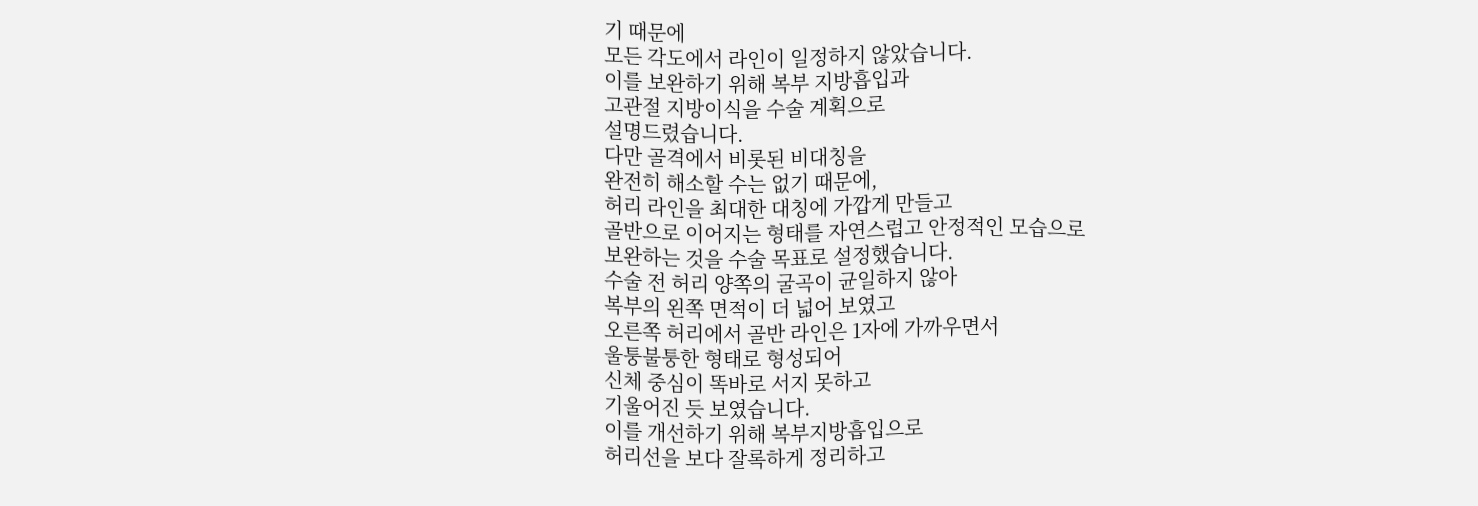기 때문에
모든 각도에서 라인이 일정하지 않았습니다.
이를 보완하기 위해 복부 지방흡입과
고관절 지방이식을 수술 계획으로
설명드렸습니다.
다만 골격에서 비롯된 비대칭을
완전히 해소할 수는 없기 때문에,
허리 라인을 최대한 대칭에 가깝게 만들고
골반으로 이어지는 형태를 자연스럽고 안정적인 모습으로
보완하는 것을 수술 목표로 설정했습니다.
수술 전 허리 양쪽의 굴곡이 균일하지 않아
복부의 왼쪽 면적이 더 넓어 보였고
오른쪽 허리에서 골반 라인은 1자에 가까우면서
울퉁불퉁한 형태로 형성되어
신체 중심이 똑바로 서지 못하고
기울어진 듯 보였습니다.
이를 개선하기 위해 복부지방흡입으로
허리선을 보다 잘록하게 정리하고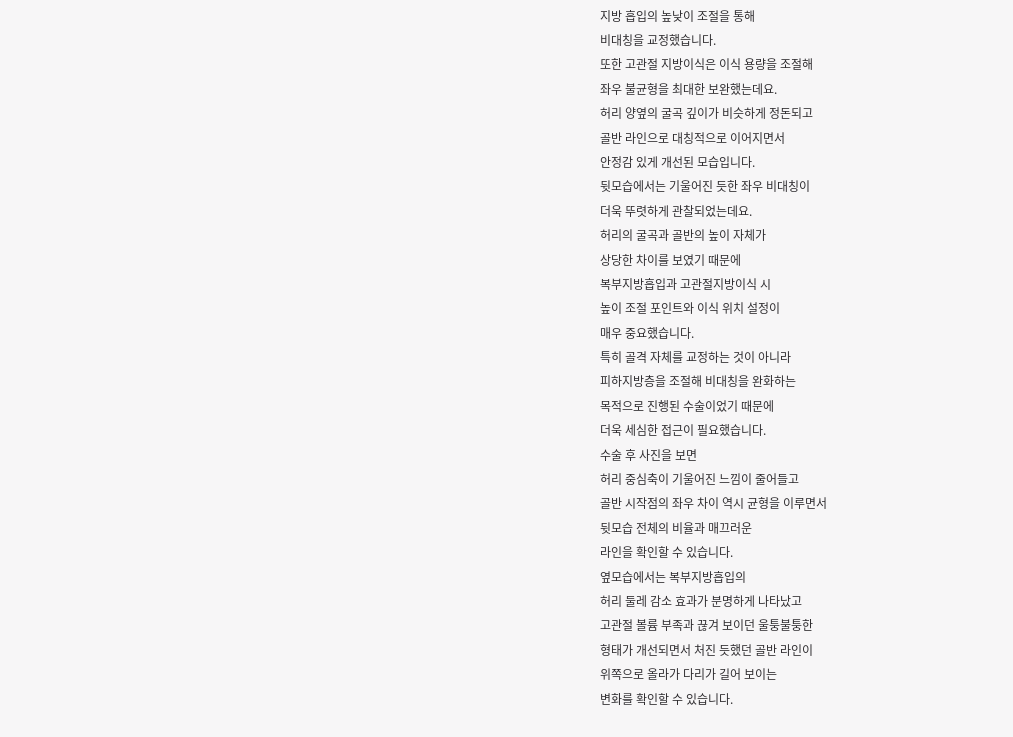지방 흡입의 높낮이 조절을 통해
비대칭을 교정했습니다.
또한 고관절 지방이식은 이식 용량을 조절해
좌우 불균형을 최대한 보완했는데요.
허리 양옆의 굴곡 깊이가 비슷하게 정돈되고
골반 라인으로 대칭적으로 이어지면서
안정감 있게 개선된 모습입니다.
뒷모습에서는 기울어진 듯한 좌우 비대칭이
더욱 뚜렷하게 관찰되었는데요.
허리의 굴곡과 골반의 높이 자체가
상당한 차이를 보였기 때문에
복부지방흡입과 고관절지방이식 시
높이 조절 포인트와 이식 위치 설정이
매우 중요했습니다.
특히 골격 자체를 교정하는 것이 아니라
피하지방층을 조절해 비대칭을 완화하는
목적으로 진행된 수술이었기 때문에
더욱 세심한 접근이 필요했습니다.
수술 후 사진을 보면
허리 중심축이 기울어진 느낌이 줄어들고
골반 시작점의 좌우 차이 역시 균형을 이루면서
뒷모습 전체의 비율과 매끄러운
라인을 확인할 수 있습니다.
옆모습에서는 복부지방흡입의
허리 둘레 감소 효과가 분명하게 나타났고
고관절 볼륨 부족과 끊겨 보이던 울퉁불퉁한
형태가 개선되면서 처진 듯했던 골반 라인이
위쪽으로 올라가 다리가 길어 보이는
변화를 확인할 수 있습니다.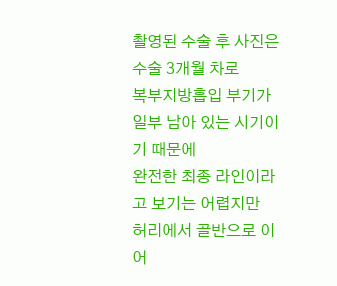촬영된 수술 후 사진은 수술 3개월 차로
복부지방흡입 부기가 일부 남아 있는 시기이기 때문에
완전한 최종 라인이라고 보기는 어렵지만
허리에서 골반으로 이어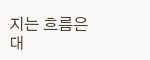지는 흐름은
대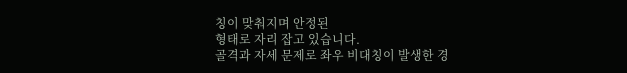칭이 맞춰지며 안정된
형태로 자리 잡고 있습니다.
골격과 자세 문제로 좌우 비대칭이 발생한 경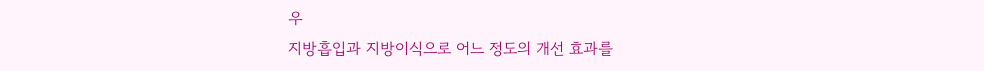우
지방흡입과 지방이식으로 어느 정도의 개선 효과를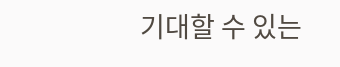기대할 수 있는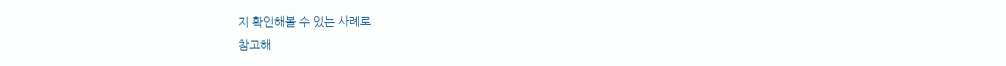지 확인해볼 수 있는 사례로
참고해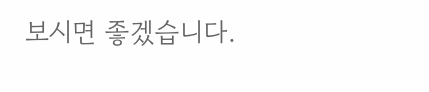보시면 좋겠습니다.